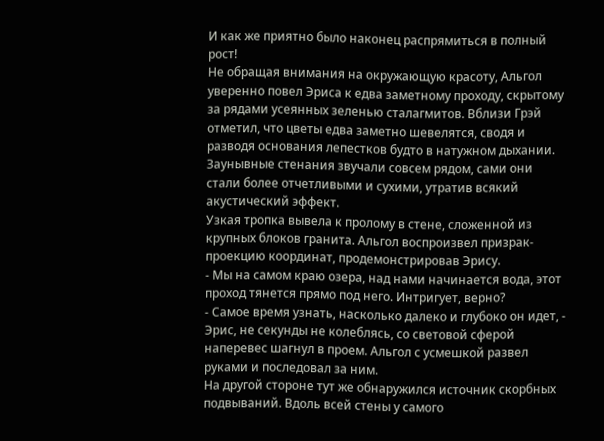И как же приятно было наконец распрямиться в полный рост!
Не обращая внимания на окружающую красоту, Альгол уверенно повел Эриса к едва заметному проходу, скрытому за рядами усеянных зеленью сталагмитов. Вблизи Грэй отметил, что цветы едва заметно шевелятся, сводя и разводя основания лепестков будто в натужном дыхании. Заунывные стенания звучали совсем рядом, сами они стали более отчетливыми и сухими, утратив всякий акустический эффект.
Узкая тропка вывела к пролому в стене, сложенной из крупных блоков гранита. Альгол воспроизвел призрак-проекцию координат, продемонстрировав Эрису.
- Мы на самом краю озера, над нами начинается вода, этот проход тянется прямо под него. Интригует, верно?
- Самое время узнать, насколько далеко и глубоко он идет, - Эрис, не секунды не колеблясь, со световой сферой наперевес шагнул в проем. Альгол с усмешкой развел руками и последовал за ним.
На другой стороне тут же обнаружился источник скорбных подвываний. Вдоль всей стены у самого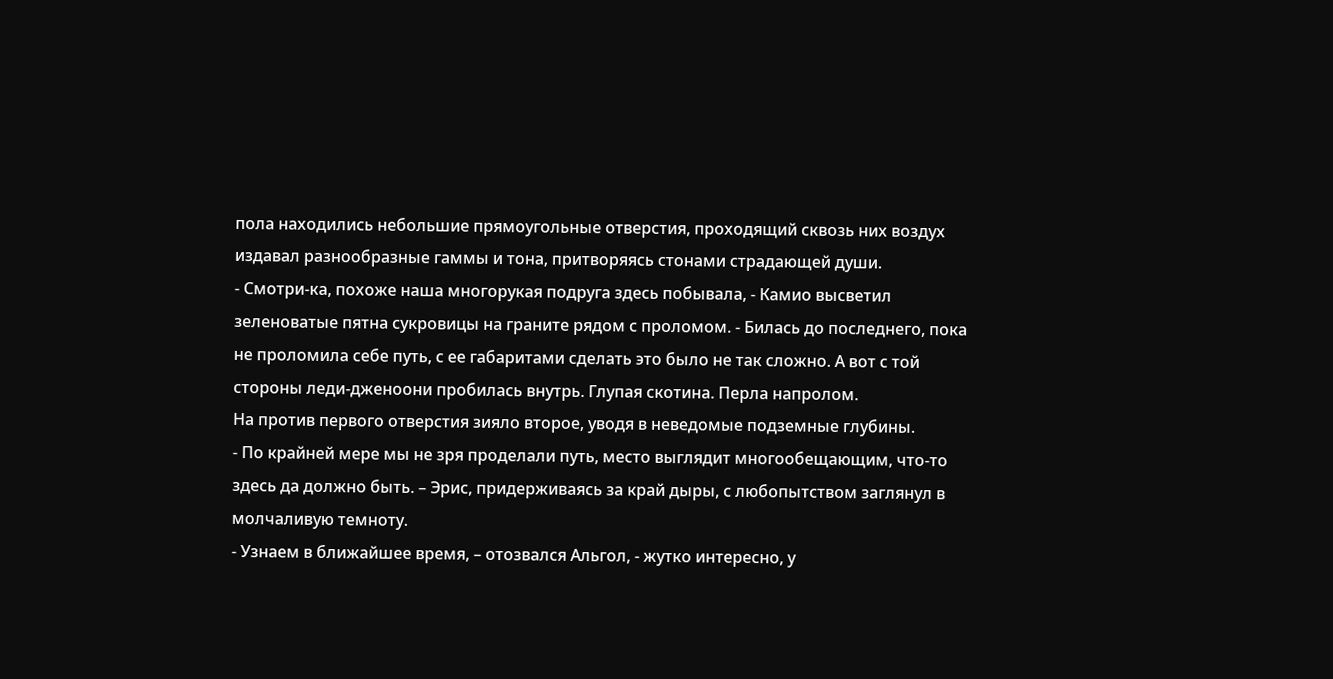пола находились небольшие прямоугольные отверстия, проходящий сквозь них воздух издавал разнообразные гаммы и тона, притворяясь стонами страдающей души.
- Смотри-ка, похоже наша многорукая подруга здесь побывала, - Камио высветил зеленоватые пятна сукровицы на граните рядом с проломом. - Билась до последнего, пока не проломила себе путь, с ее габаритами сделать это было не так сложно. А вот с той стороны леди-дженоони пробилась внутрь. Глупая скотина. Перла напролом.
На против первого отверстия зияло второе, уводя в неведомые подземные глубины.
- По крайней мере мы не зря проделали путь, место выглядит многообещающим, что-то здесь да должно быть. – Эрис, придерживаясь за край дыры, с любопытством заглянул в молчаливую темноту.
- Узнаем в ближайшее время, – отозвался Альгол, - жутко интересно, у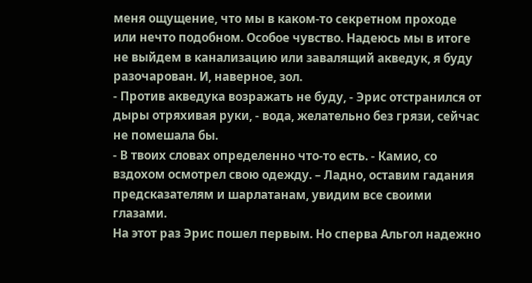меня ощущение, что мы в каком-то секретном проходе или нечто подобном. Особое чувство. Надеюсь мы в итоге не выйдем в канализацию или завалящий акведук, я буду разочарован. И, наверное, зол.
- Против акведука возражать не буду, - Эрис отстранился от дыры отряхивая руки, - вода, желательно без грязи, сейчас не помешала бы.
- В твоих словах определенно что-то есть. - Камио, со вздохом осмотрел свою одежду. – Ладно, оставим гадания предсказателям и шарлатанам, увидим все своими глазами.
На этот раз Эрис пошел первым. Но сперва Альгол надежно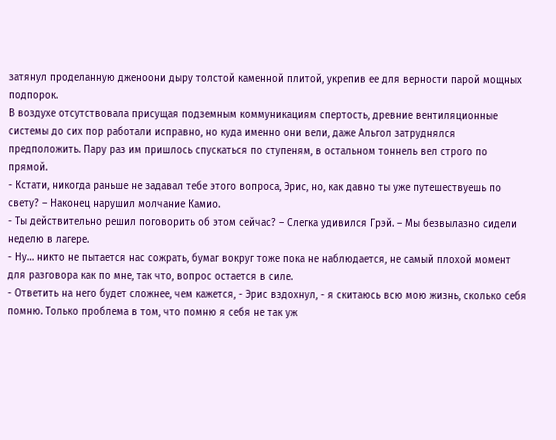затянул проделанную дженоони дыру толстой каменной плитой, укрепив ее для верности парой мощных подпорок.
В воздухе отсутствовала присущая подземным коммуникациям спертость, древние вентиляционные системы до сих пор работали исправно, но куда именно они вели, даже Альгол затруднялся предположить. Пару раз им пришлось спускаться по ступеням, в остальном тоннель вел строго по прямой.
- Кстати, никогда раньше не задавал тебе этого вопроса, Эрис, но, как давно ты уже путешествуешь по свету? – Наконец нарушил молчание Камио.
- Ты действительно решил поговорить об этом сейчас? – Слегка удивился Грэй. – Мы безвылазно сидели неделю в лагере.
- Ну… никто не пытается нас сожрать, бумаг вокруг тоже пока не наблюдается, не самый плохой момент для разговора как по мне, так что, вопрос остается в силе.
- Ответить на него будет сложнее, чем кажется, - Эрис вздохнул, - я скитаюсь всю мою жизнь, сколько себя помню. Только проблема в том, что помню я себя не так уж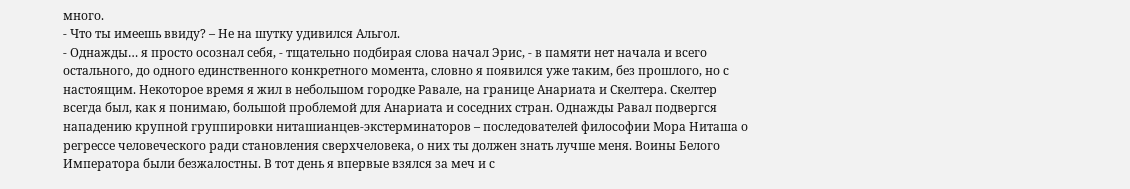много.
- Что ты имеешь ввиду? – Не на шутку удивился Альгол.
- Однажды… я просто осознал себя, - тщательно подбирая слова начал Эрис, - в памяти нет начала и всего остального, до одного единственного конкретного момента, словно я появился уже таким, без прошлого, но с настоящим. Некоторое время я жил в небольшом городке Равале, на границе Анариата и Скелтера. Скелтер всегда был, как я понимаю, большой проблемой для Анариата и соседних стран. Однажды Равал подвергся нападению крупной группировки ниташианцев-экстерминаторов – последователей философии Мора Ниташа о регрессе человеческого ради становления сверхчеловека, о них ты должен знать лучше меня. Воины Белого Императора были безжалостны. В тот день я впервые взялся за меч и с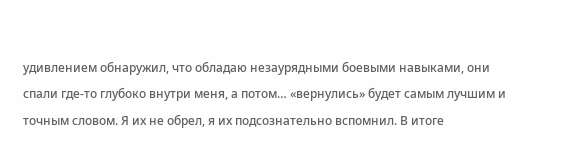удивлением обнаружил, что обладаю незаурядными боевыми навыками, они спали где-то глубоко внутри меня, а потом… «вернулись» будет самым лучшим и точным словом. Я их не обрел, я их подсознательно вспомнил. В итоге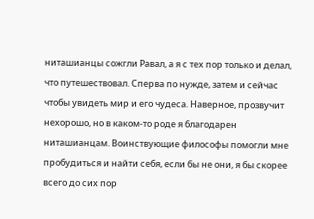ниташианцы сожгли Равал, а я с тех пор только и делал, что путешествовал. Сперва по нужде, затем и сейчас чтобы увидеть мир и его чудеса. Наверное, прозвучит нехорошо, но в каком-то роде я благодарен ниташианцам. Воинствующие философы помогли мне пробудиться и найти себя, если бы не они, я бы скорее всего до сих пор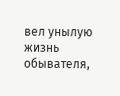вел унылую жизнь обывателя,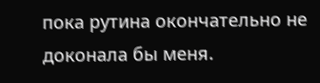пока рутина окончательно не доконала бы меня.